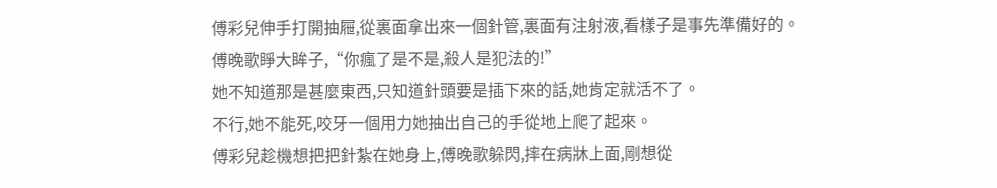傅彩兒伸手打開抽屜,從裏面拿出來一個針管,裏面有注射液,看樣子是事先準備好的。
傅晚歌睜大眸子,“你瘋了是不是,殺人是犯法的!”
她不知道那是甚麼東西,只知道針頭要是插下來的話,她肯定就活不了。
不行,她不能死,咬牙一個用力她抽出自己的手從地上爬了起來。
傅彩兒趁機想把把針紮在她身上,傅晚歌躲閃,摔在病牀上面,剛想從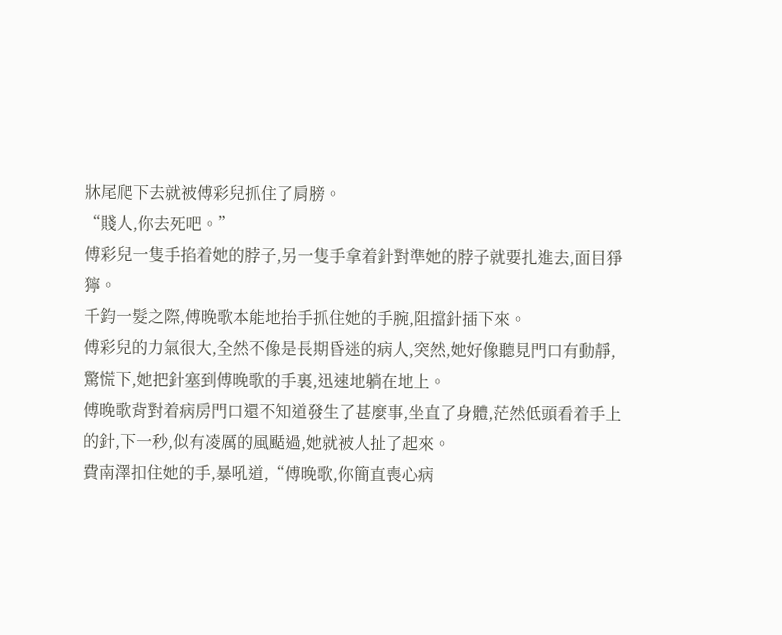牀尾爬下去就被傅彩兒抓住了肩膀。
“賤人,你去死吧。”
傅彩兒一隻手掐着她的脖子,另一隻手拿着針對準她的脖子就要扎進去,面目猙獰。
千鈞一髮之際,傅晚歌本能地抬手抓住她的手腕,阻擋針插下來。
傅彩兒的力氣很大,全然不像是長期昏迷的病人,突然,她好像聽見門口有動靜,驚慌下,她把針塞到傅晚歌的手裏,迅速地躺在地上。
傅晚歌背對着病房門口還不知道發生了甚麼事,坐直了身體,茫然低頭看着手上的針,下一秒,似有凌厲的風颳過,她就被人扯了起來。
費南澤扣住她的手,暴吼道,“傅晚歌,你簡直喪心病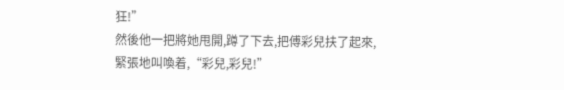狂!”
然後他一把將她甩開,蹲了下去,把傅彩兒扶了起來,緊張地叫喚着,“彩兒,彩兒!”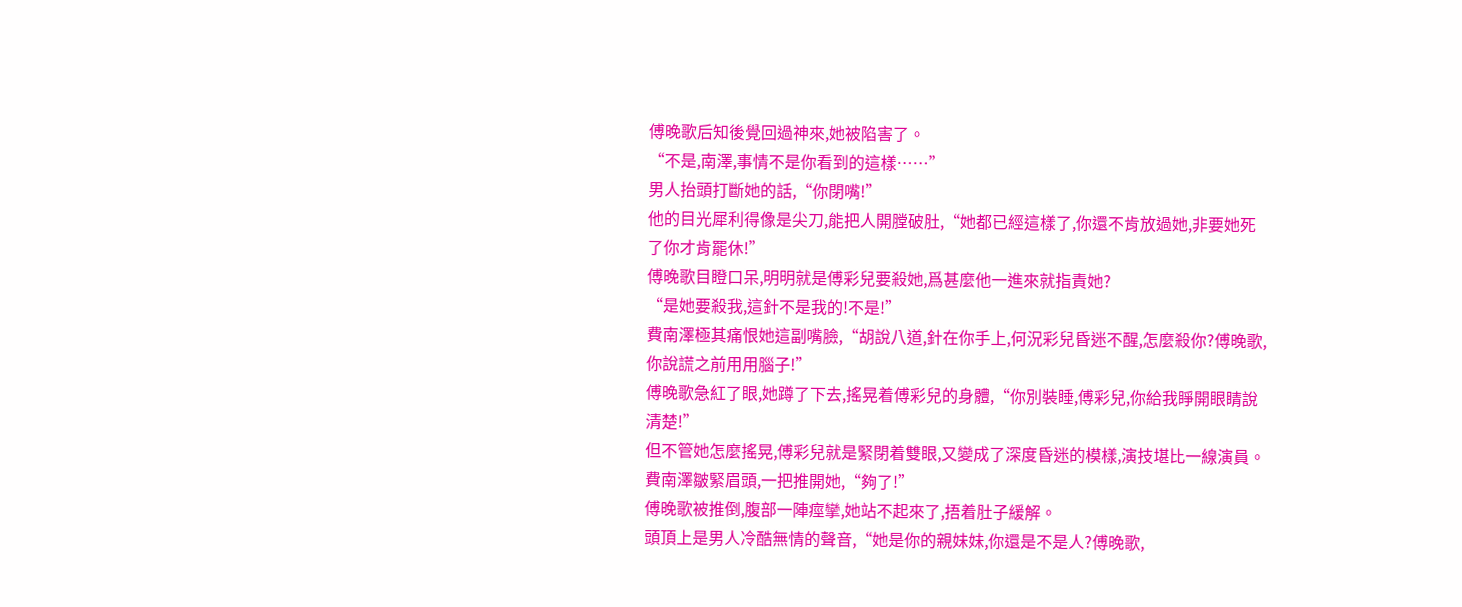傅晚歌后知後覺回過神來,她被陷害了。
“不是,南澤,事情不是你看到的這樣……”
男人抬頭打斷她的話,“你閉嘴!”
他的目光犀利得像是尖刀,能把人開膛破肚,“她都已經這樣了,你還不肯放過她,非要她死了你才肯罷休!”
傅晚歌目瞪口呆,明明就是傅彩兒要殺她,爲甚麼他一進來就指責她?
“是她要殺我,這針不是我的!不是!”
費南澤極其痛恨她這副嘴臉,“胡說八道,針在你手上,何況彩兒昏迷不醒,怎麼殺你?傅晚歌,你說謊之前用用腦子!”
傅晚歌急紅了眼,她蹲了下去,搖晃着傅彩兒的身體,“你別裝睡,傅彩兒,你給我睜開眼睛說清楚!”
但不管她怎麼搖晃,傅彩兒就是緊閉着雙眼,又變成了深度昏迷的模樣,演技堪比一線演員。
費南澤皺緊眉頭,一把推開她,“夠了!”
傅晚歌被推倒,腹部一陣痙攣,她站不起來了,捂着肚子緩解。
頭頂上是男人冷酷無情的聲音,“她是你的親妹妹,你還是不是人?傅晚歌,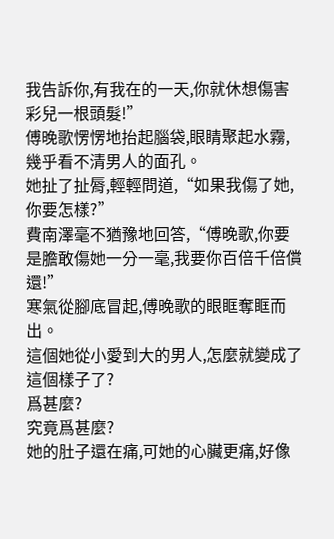我告訴你,有我在的一天,你就休想傷害彩兒一根頭髮!”
傅晚歌愣愣地抬起腦袋,眼睛聚起水霧,幾乎看不清男人的面孔。
她扯了扯脣,輕輕問道,“如果我傷了她,你要怎樣?”
費南澤毫不猶豫地回答,“傅晚歌,你要是膽敢傷她一分一毫,我要你百倍千倍償還!”
寒氣從腳底冒起,傅晚歌的眼眶奪眶而出。
這個她從小愛到大的男人,怎麼就變成了這個樣子了?
爲甚麼?
究竟爲甚麼?
她的肚子還在痛,可她的心臟更痛,好像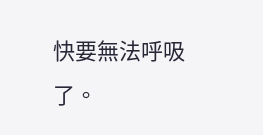快要無法呼吸了。